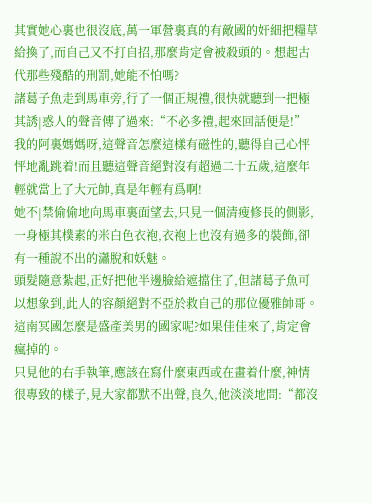其實她心裏也很沒底,萬一軍營裏真的有敵國的奸細把糧草給換了,而自己又不打自招,那麼肯定會被殺頭的。想起古代那些殘酷的刑罰,她能不怕嗎?
諸葛子魚走到馬車旁,行了一個正規禮,很快就聽到一把極其誘|惑人的聲音傳了過來:“不必多禮,起來回話便是!”
我的阿裏媽媽呀,這聲音怎麼這樣有磁性的,聽得自己心怦怦地亂跳着!而且聽這聲音絕對沒有超過二十五歲,這麼年輕就當上了大元帥,真是年輕有爲啊!
她不|禁偷偷地向馬車裏面望去,只見一個清瘦修長的側影,一身極其樸素的米白色衣袍,衣袍上也沒有過多的裝飾,卻有一種說不出的瀟脫和妖魅。
頭髮隨意紮起,正好把他半邊臉給遮擋住了,但諸葛子魚可以想象到,此人的容顏絕對不亞於救自己的那位優雅帥哥。
這南冥國怎麼是盛產美男的國家呢?如果佳佳來了,肯定會瘋掉的。
只見他的右手執筆,應該在寫什麼東西或在畫着什麼,神情很專致的樣子,見大家都默不出聲,良久,他淡淡地問:“都沒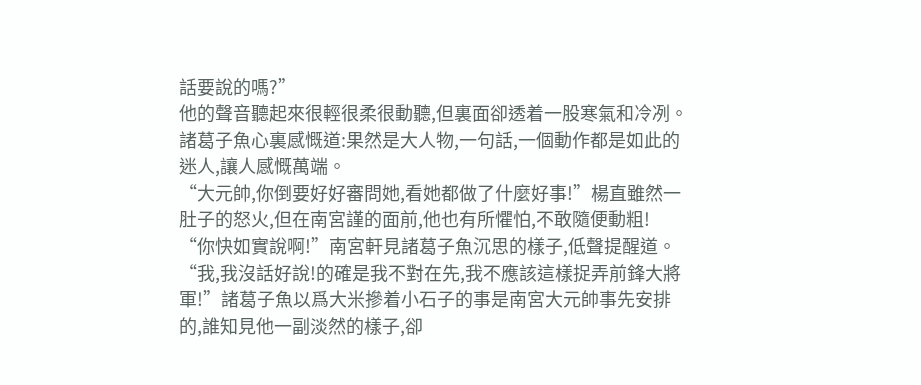話要說的嗎?”
他的聲音聽起來很輕很柔很動聽,但裏面卻透着一股寒氣和冷冽。
諸葛子魚心裏感慨道:果然是大人物,一句話,一個動作都是如此的迷人,讓人感慨萬端。
“大元帥,你倒要好好審問她,看她都做了什麼好事!”楊直雖然一肚子的怒火,但在南宮謹的面前,他也有所懼怕,不敢隨便動粗!
“你快如實說啊!”南宮軒見諸葛子魚沉思的樣子,低聲提醒道。
“我,我沒話好說!的確是我不對在先,我不應該這樣捉弄前鋒大將軍!”諸葛子魚以爲大米摻着小石子的事是南宮大元帥事先安排的,誰知見他一副淡然的樣子,卻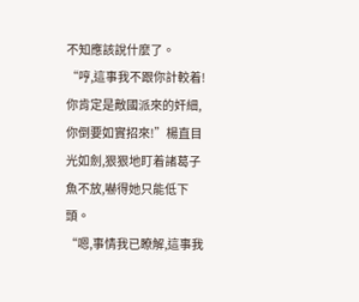不知應該說什麼了。
“哼,這事我不跟你計較着!你肯定是敵國派來的奸細,你倒要如實招來!”楊直目光如劍,狠狠地盯着諸葛子魚不放,嚇得她只能低下頭。
“嗯,事情我已瞭解,這事我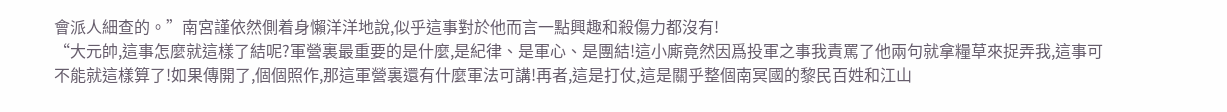會派人細查的。”南宮謹依然側着身懶洋洋地說,似乎這事對於他而言一點興趣和殺傷力都沒有!
“大元帥,這事怎麼就這樣了結呢?軍營裏最重要的是什麼,是紀律、是軍心、是團結!這小廝竟然因爲投軍之事我責罵了他兩句就拿糧草來捉弄我,這事可不能就這樣算了!如果傳開了,個個照作,那這軍營裏還有什麼軍法可講!再者,這是打仗,這是關乎整個南冥國的黎民百姓和江山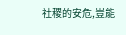社稷的安危,豈能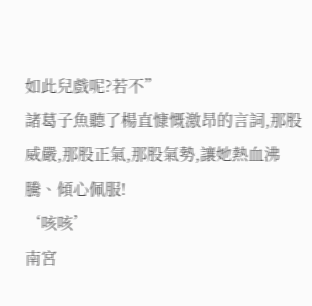如此兒戲呢?若不”
諸葛子魚聽了楊直慷慨激昂的言詞,那股威嚴,那股正氣,那股氣勢,讓她熱血沸騰、傾心佩服!
‘咳咳’
南宮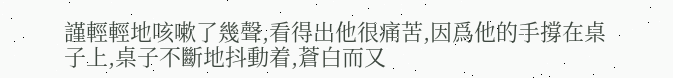謹輕輕地咳嗽了幾聲,看得出他很痛苦,因爲他的手撐在桌子上,桌子不斷地抖動着,蒼白而又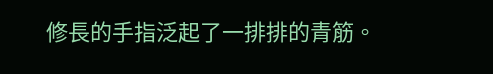修長的手指泛起了一排排的青筋。